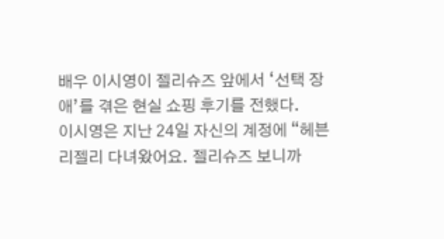배우 이시영이 젤리슈즈 앞에서 ‘선택 장애’를 겪은 현실 쇼핑 후기를 전했다.
이시영은 지난 24일 자신의 계정에 “헤븐리젤리 다녀왔어요. 젤리슈즈 보니까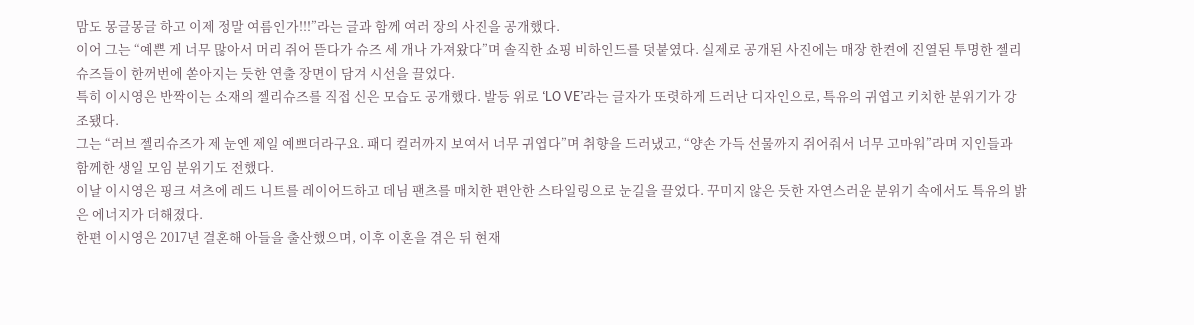맘도 몽글몽글 하고 이제 정말 여름인가!!!”라는 글과 함께 여러 장의 사진을 공개했다.
이어 그는 “예쁜 게 너무 많아서 머리 쥐어 뜯다가 슈즈 세 개나 가져왔다”며 솔직한 쇼핑 비하인드를 덧붙였다. 실제로 공개된 사진에는 매장 한켠에 진열된 투명한 젤리슈즈들이 한꺼번에 쏟아지는 듯한 연출 장면이 담겨 시선을 끌었다.
특히 이시영은 반짝이는 소재의 젤리슈즈를 직접 신은 모습도 공개했다. 발등 위로 ‘LO VE’라는 글자가 또렷하게 드러난 디자인으로, 특유의 귀엽고 키치한 분위기가 강조됐다.
그는 “러브 젤리슈즈가 제 눈엔 제일 예쁘더라구요. 패디 컬러까지 보여서 너무 귀엽다”며 취향을 드러냈고, “양손 가득 선물까지 쥐어줘서 너무 고마워”라며 지인들과 함께한 생일 모임 분위기도 전했다.
이날 이시영은 핑크 셔츠에 레드 니트를 레이어드하고 데님 팬츠를 매치한 편안한 스타일링으로 눈길을 끌었다. 꾸미지 않은 듯한 자연스러운 분위기 속에서도 특유의 밝은 에너지가 더해졌다.
한편 이시영은 2017년 결혼해 아들을 출산했으며, 이후 이혼을 겪은 뒤 현재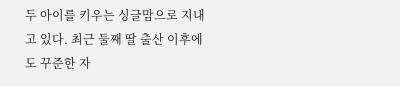두 아이를 키우는 싱글맘으로 지내고 있다. 최근 둘째 딸 출산 이후에도 꾸준한 자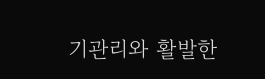기관리와 활발한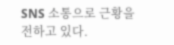SNS 소통으로 근황을 전하고 있다.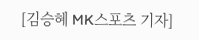[김승혜 MK스포츠 기자]